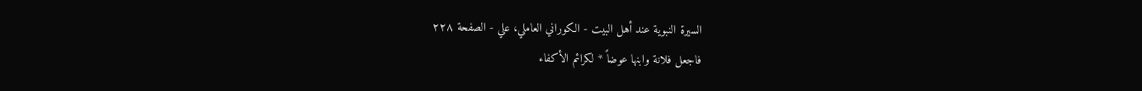السيرة النبوية عند أهل البيت - الكوراني العاملي، علي - الصفحة ٢٢٨
فاجعل فلانة وابنها عوضاً * لكرائم الأكفاء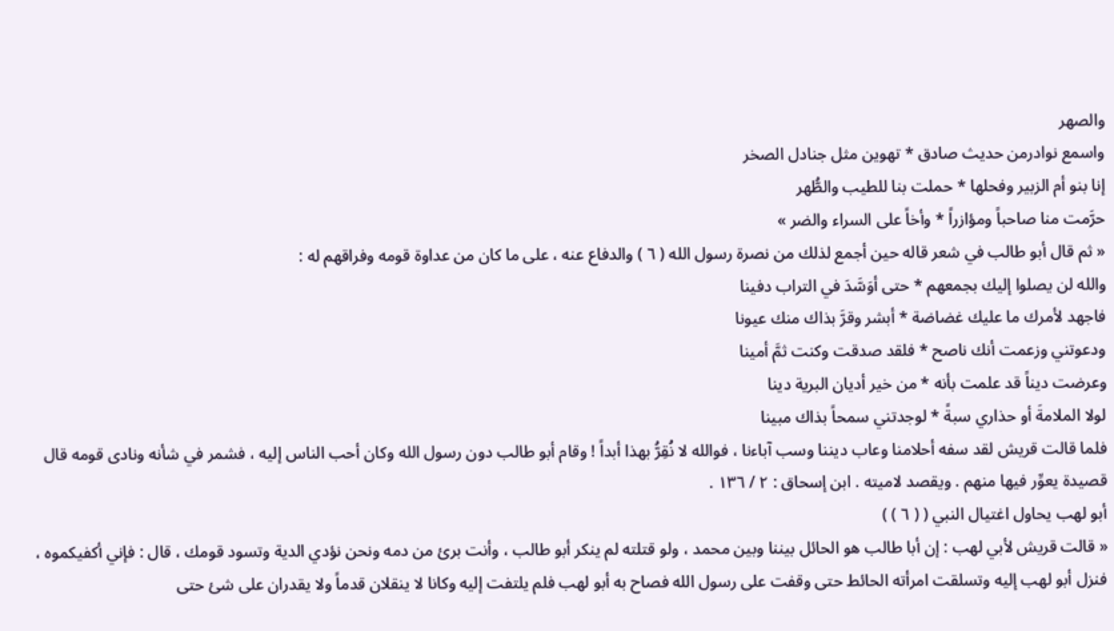والصهر
واسمع نوادرمن حديث صادق * تهوين مثل جنادل الصخر
إنا بنو أم الزبير وفحلها * حملت بنا للطيب والطُّهر
حرَّمت منا صاحباً ومؤازراً * وأخاً على السراء والضر »
« ثم قال أبو طالب في شعر قاله حين أجمع لذلك من نصرة رسول الله ( ٦ ) والدفاع عنه ، على ما كان من عداوة قومه وفراقهم له :
والله لن يصلوا إليك بجمعهم * حتى أوَسَّدَ في التراب دفينا
فاجهد لأمرك ما عليك غضاضة * أبشر وقرَّ بذاك منك عيونا
ودعوتني وزعمت أنك ناصح * فلقد صدقت وكنت ثمَّ أمينا
وعرضت ديناً قد علمت بأنه * من خير أديان البرية دينا
لولا الملامةَ أو حذاري سبةً * لوجدتني سمحاً بذاك مبينا
فلما قالت قريش لقد سفه أحلامنا وعاب ديننا وسب آباءنا ، فوالله لا نُقِرُّ بهذا أبداً ! وقام أبو طالب دون رسول الله وكان أحب الناس إليه ، فشمر في شأنه ونادى قومه قال قصيدة يعوِّر فيها منهم . ويقصد لاميته . ابن إسحاق : ٢ / ١٣٦ .
أبو لهب يحاول اغتيال النبي ( ( ٦ ) )
« قالت قريش لأبي لهب : إن أبا طالب هو الحائل بيننا وبين محمد ، ولو قتلته لم ينكر أبو طالب ، وأنت برئ من دمه ونحن نؤدي الدية وتسود قومك ، قال : فإني أكفيكموه ، فنزل أبو لهب إليه وتسلقت امرأته الحائط حتى وقفت على رسول الله فصاح به أبو لهب فلم يلتفت إليه وكانا لا ينقلان قدماً ولا يقدران على شئ حتى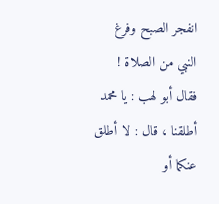انفجر الصبح وفرغ النبي من الصلاة ! فقال أبو لهب : يا محمد أطلقنا ، قال : لا أطلق عنكما أو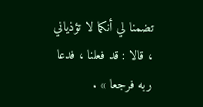تضمنا لي أنكما لا تؤذياني ، قالا : قد فعلنا ، فدعا ربه فرجعا » .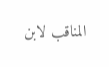المناقب لابن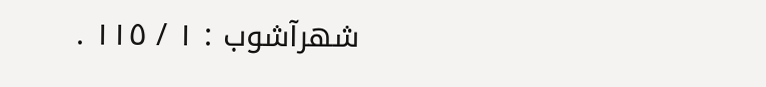شهرآشوب : ١ / ١١٥ .